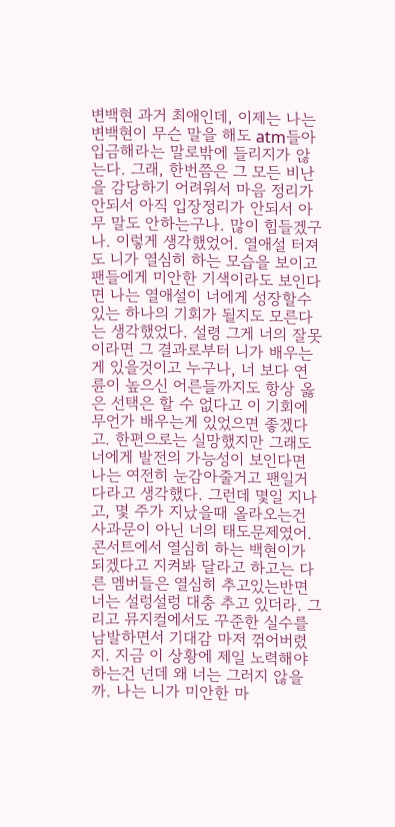변백현 과거 최애인데, 이제는 나는 변백현이 무슨 말을 해도 atm들아 입금해라는 말로밖에 들리지가 않는다. 그래, 한번쯤은 그 모든 비난을 감당하기 어려워서 마음 정리가 안되서 아직 입장정리가 안되서 아무 말도 안하는구나. 많이 힘들겠구나. 이렇게 생각했었어. 열애설 터져도 니가 열심히 하는 모습을 보이고 팬들에게 미안한 기색이라도 보인다면 나는 열애설이 너에게 성장할수 있는 하나의 기회가 될지도 모른다는 생각했었다. 설령 그게 너의 잘못이라면 그 결과로부터 니가 배우는게 있을것이고 누구나, 너 보다 연륜이 높으신 어른들까지도 항상 옳은 선택은 할 수 없다고 이 기회에 무언가 배우는게 있었으면 좋겠다고. 한편으로는 실망했지만 그래도 너에게 발전의 가능성이 보인다면 나는 여전히 눈감아줄거고 팬일거다라고 생각했다. 그런데 몇일 지나고, 몇 주가 지났을때 올라오는건 사과문이 아닌 너의 태도문제였어. 콘서트에서 열심히 하는 백현이가 되겠다고 지켜봐 달라고 하고는 다른 멤버들은 열심히 추고있는반면 너는 설렁설렁 대충 추고 있더라. 그리고 뮤지컬에서도 꾸준한 실수를 남발하면서 기대감 마저 꺾어버렸지. 지금 이 상황에 제일 노력해야하는건 넌데 왜 너는 그러지 않을까. 나는 니가 미안한 마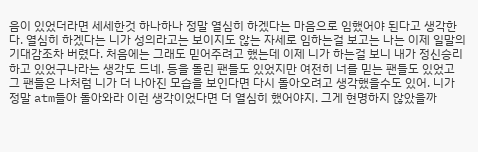음이 있었더라면 세세한것 하나하나 정말 열심히 하겠다는 마음으로 임했어야 된다고 생각한다. 열심히 하겠다는 니가 성의라고는 보이지도 않는 자세로 임하는걸 보고는 나는 이제 일말의 기대감조차 버렸다. 처음에는 그래도 믿어주려고 했는데 이제 니가 하는걸 보니 내가 정신승리하고 있었구나라는 생각도 드네. 등을 돌린 팬들도 있었지만 여전히 너를 믿는 팬들도 있었고 그 팬들은 나처럼 니가 더 나아진 모습을 보인다면 다시 돌아오려고 생각했을수도 있어. 니가 정말 atm들아 돌아와라 이런 생각이었다면 더 열심히 했어야지. 그게 현명하지 않았을까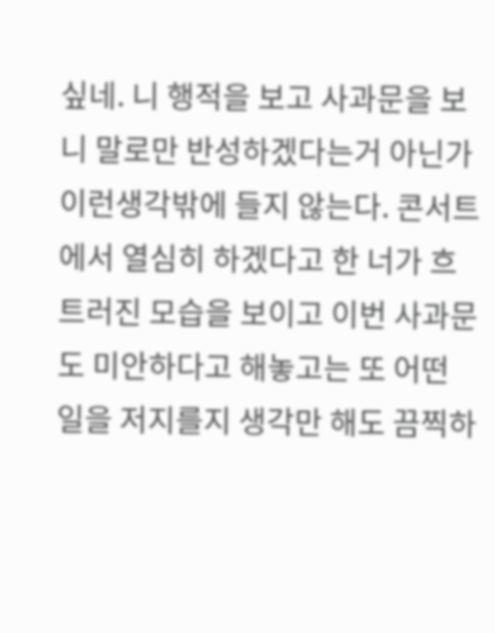싶네. 니 행적을 보고 사과문을 보니 말로만 반성하겠다는거 아닌가 이런생각밖에 들지 않는다. 콘서트에서 열심히 하겠다고 한 너가 흐트러진 모습을 보이고 이번 사과문도 미안하다고 해놓고는 또 어떤 일을 저지를지 생각만 해도 끔찍하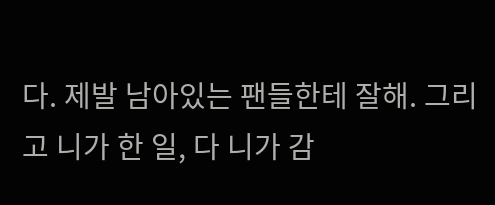다. 제발 남아있는 팬들한테 잘해. 그리고 니가 한 일, 다 니가 감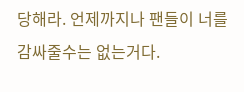당해라. 언제까지나 팬들이 너를 감싸줄수는 없는거다.